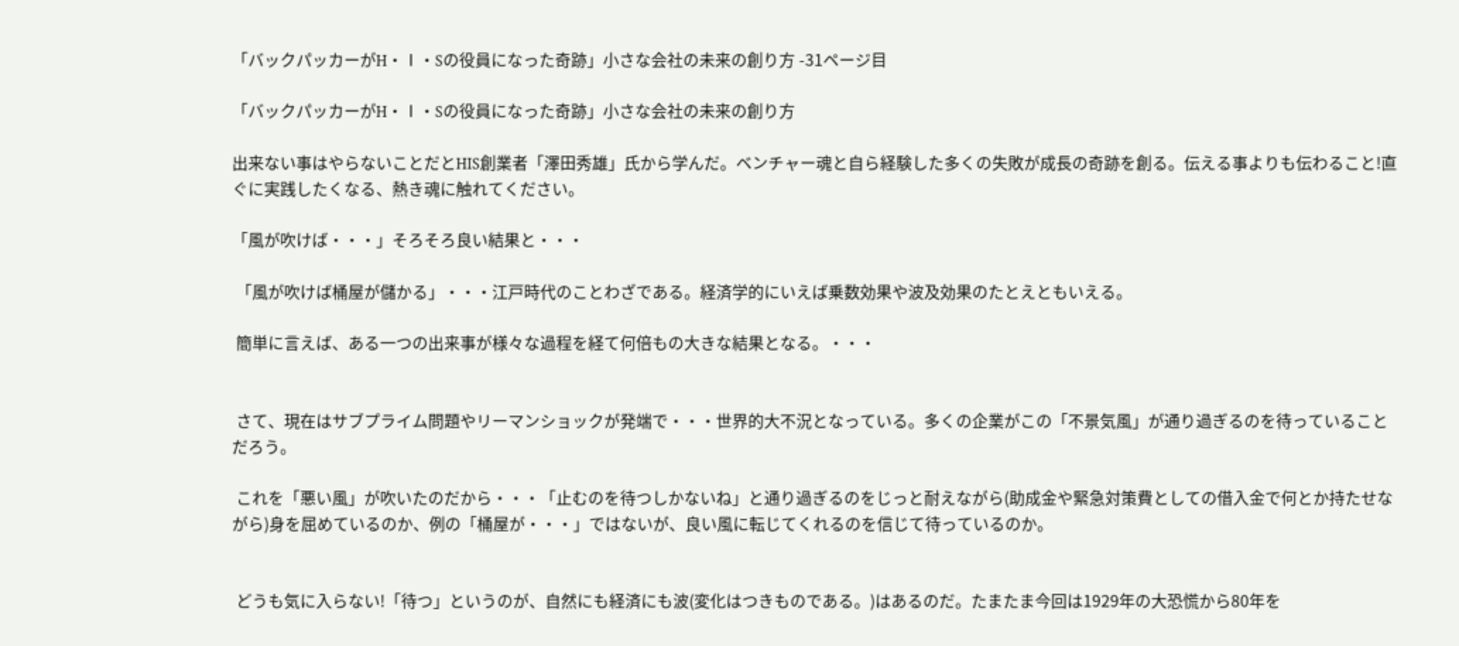「バックパッカーがH・Ⅰ・Sの役員になった奇跡」小さな会社の未来の創り方 -31ページ目

「バックパッカーがH・Ⅰ・Sの役員になった奇跡」小さな会社の未来の創り方

出来ない事はやらないことだとHIS創業者「澤田秀雄」氏から学んだ。ベンチャー魂と自ら経験した多くの失敗が成長の奇跡を創る。伝える事よりも伝わること!直ぐに実践したくなる、熱き魂に触れてください。

「風が吹けば・・・」そろそろ良い結果と・・・

 「風が吹けば桶屋が儲かる」・・・江戸時代のことわざである。経済学的にいえば乗数効果や波及効果のたとえともいえる。

 簡単に言えば、ある一つの出来事が様々な過程を経て何倍もの大きな結果となる。・・・


 さて、現在はサブプライム問題やリーマンショックが発端で・・・世界的大不況となっている。多くの企業がこの「不景気風」が通り過ぎるのを待っていることだろう。

 これを「悪い風」が吹いたのだから・・・「止むのを待つしかないね」と通り過ぎるのをじっと耐えながら(助成金や緊急対策費としての借入金で何とか持たせながら)身を屈めているのか、例の「桶屋が・・・」ではないが、良い風に転じてくれるのを信じて待っているのか。


 どうも気に入らない!「待つ」というのが、自然にも経済にも波(変化はつきものである。)はあるのだ。たまたま今回は1929年の大恐慌から80年を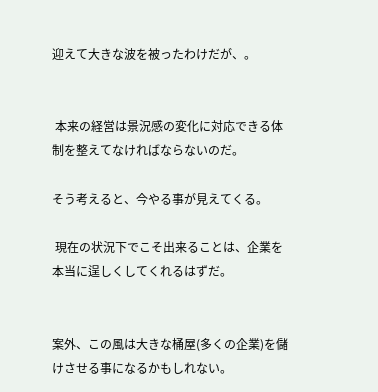迎えて大きな波を被ったわけだが、。


 本来の経営は景況感の変化に対応できる体制を整えてなければならないのだ。

そう考えると、今やる事が見えてくる。

 現在の状況下でこそ出来ることは、企業を本当に逞しくしてくれるはずだ。


案外、この風は大きな桶屋(多くの企業)を儲けさせる事になるかもしれない。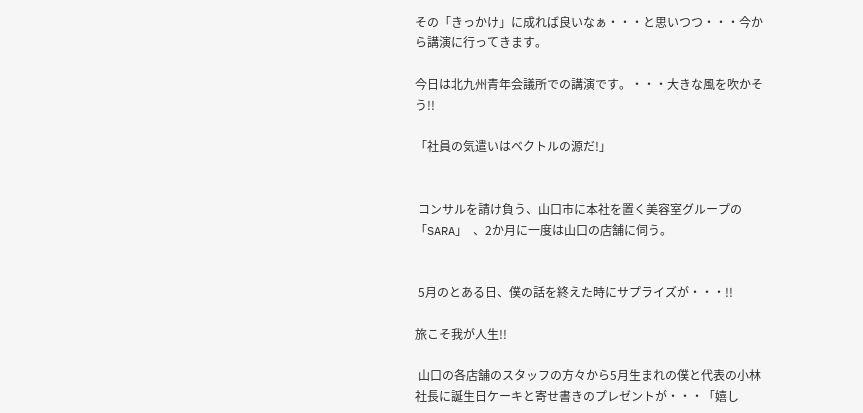その「きっかけ」に成れば良いなぁ・・・と思いつつ・・・今から講演に行ってきます。

今日は北九州青年会議所での講演です。・・・大きな風を吹かそう!!

「社員の気遣いはベクトルの源だ!」


 コンサルを請け負う、山口市に本社を置く美容室グループの「SARA」  、2か月に一度は山口の店舗に伺う。


 5月のとある日、僕の話を終えた時にサプライズが・・・!!

旅こそ我が人生!!

 山口の各店舗のスタッフの方々から5月生まれの僕と代表の小林社長に誕生日ケーキと寄せ書きのプレゼントが・・・「嬉し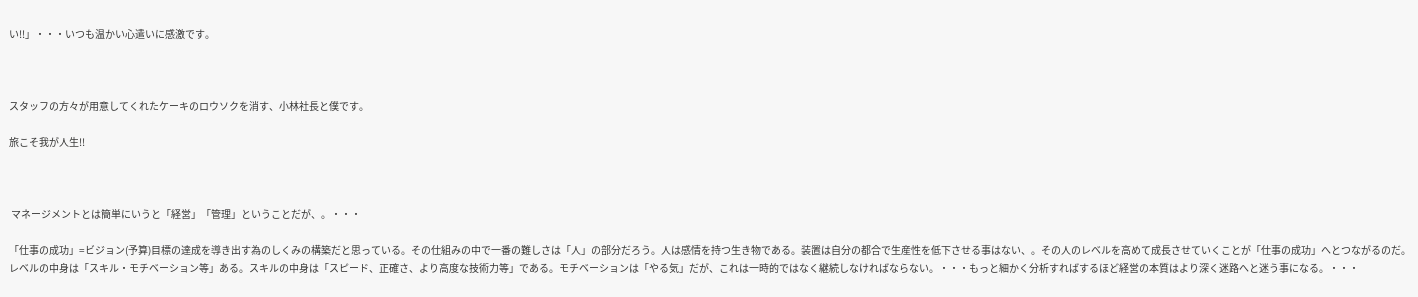い!!」・・・いつも温かい心遣いに感激です。



スタッフの方々が用意してくれたケーキのロウソクを消す、小林社長と僕です。

旅こそ我が人生!!



 マネージメントとは簡単にいうと「経営」「管理」ということだが、。・・・

「仕事の成功」=ビジョン(予算)目標の達成を導き出す為のしくみの構築だと思っている。その仕組みの中で一番の難しさは「人」の部分だろう。人は感情を持つ生き物である。装置は自分の都合で生産性を低下させる事はない、。その人のレベルを高めて成長させていくことが「仕事の成功」へとつながるのだ。レベルの中身は「スキル・モチベーション等」ある。スキルの中身は「スピード、正確さ、より高度な技術力等」である。モチベーションは「やる気」だが、これは一時的ではなく継続しなければならない。・・・もっと細かく分析すればするほど経営の本質はより深く迷路へと迷う事になる。・・・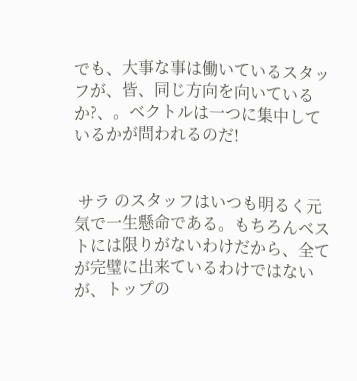でも、大事な事は働いているスタッフが、皆、同じ方向を向いているか?、。ベクトルは一つに集中しているかが問われるのだ!


 サラ のスタッフはいつも明るく元気で一生懸命である。もちろんベストには限りがないわけだから、全てが完璧に出来ているわけではないが、トップの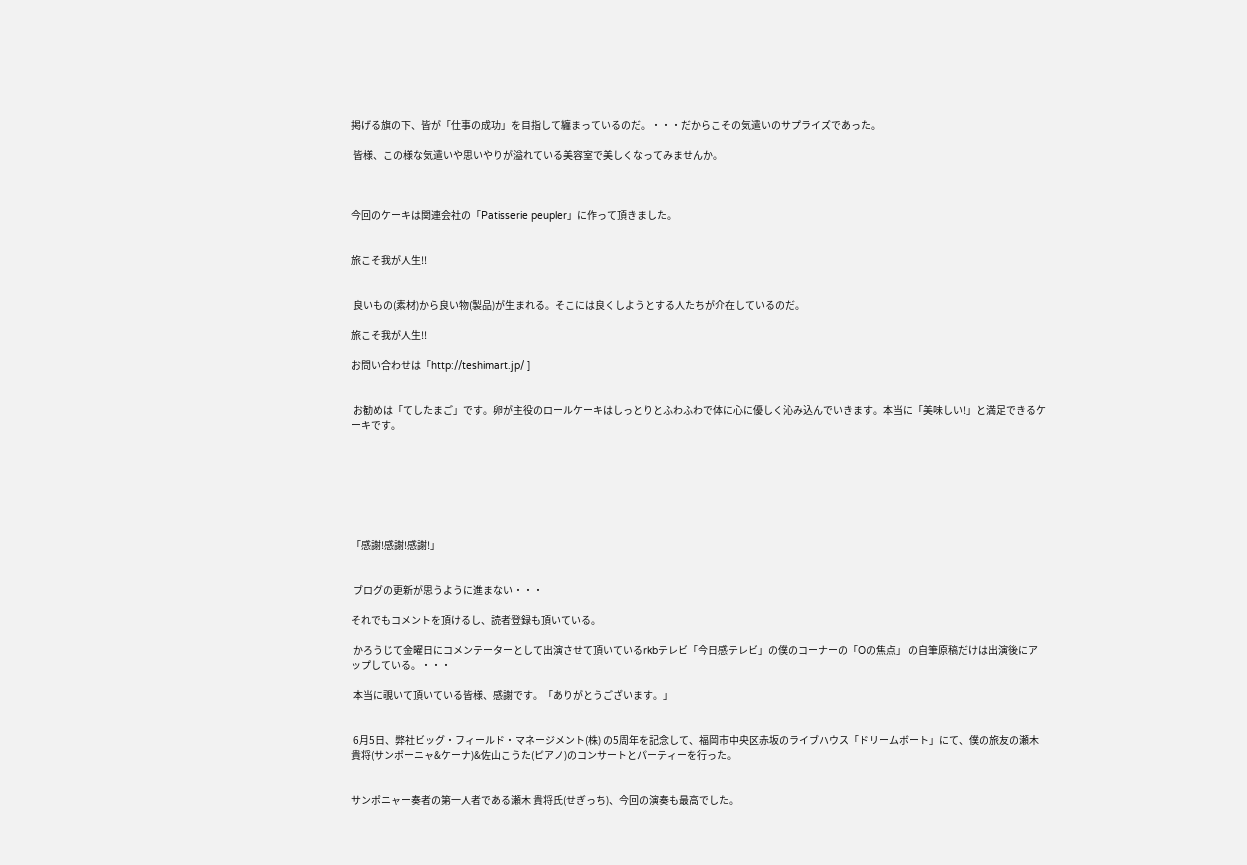掲げる旗の下、皆が「仕事の成功」を目指して纏まっているのだ。・・・だからこその気遣いのサプライズであった。

 皆様、この様な気遣いや思いやりが溢れている美容室で美しくなってみませんか。



今回のケーキは関連会社の「Patisserie peupler」に作って頂きました。


旅こそ我が人生!!


 良いもの(素材)から良い物(製品)が生まれる。そこには良くしようとする人たちが介在しているのだ。

旅こそ我が人生!!

お問い合わせは「http://teshimart.jp/ ]


 お勧めは「てしたまご」です。卵が主役のロールケーキはしっとりとふわふわで体に心に優しく沁み込んでいきます。本当に「美味しい!」と満足できるケーキです。







「感謝!感謝!感謝!」


 ブログの更新が思うように進まない・・・

それでもコメントを頂けるし、読者登録も頂いている。

 かろうじて金曜日にコメンテーターとして出演させて頂いているrkbテレビ「今日感テレビ」の僕のコーナーの「Oの焦点」 の自筆原稿だけは出演後にアップしている。・・・

 本当に覗いて頂いている皆様、感謝です。「ありがとうございます。」


 6月5日、弊社ビッグ・フィールド・マネージメント(株) の5周年を記念して、福岡市中央区赤坂のライブハウス「ドリームボート」にて、僕の旅友の瀬木貴将(サンポーニャ&ケーナ)&佐山こうた(ピアノ)のコンサートとパーティーを行った。


サンポニャー奏者の第一人者である瀬木 貴将氏(せぎっち)、今回の演奏も最高でした。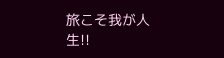旅こそ我が人生!!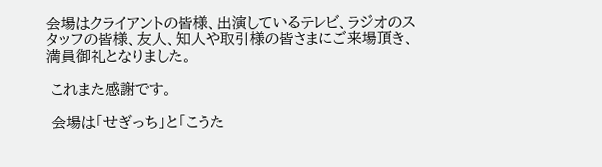会場はクライアントの皆様、出演しているテレビ、ラジオのスタッフの皆様、友人、知人や取引様の皆さまにご来場頂き、満員御礼となりました。

 これまた感謝です。

 会場は「せぎっち」と「こうた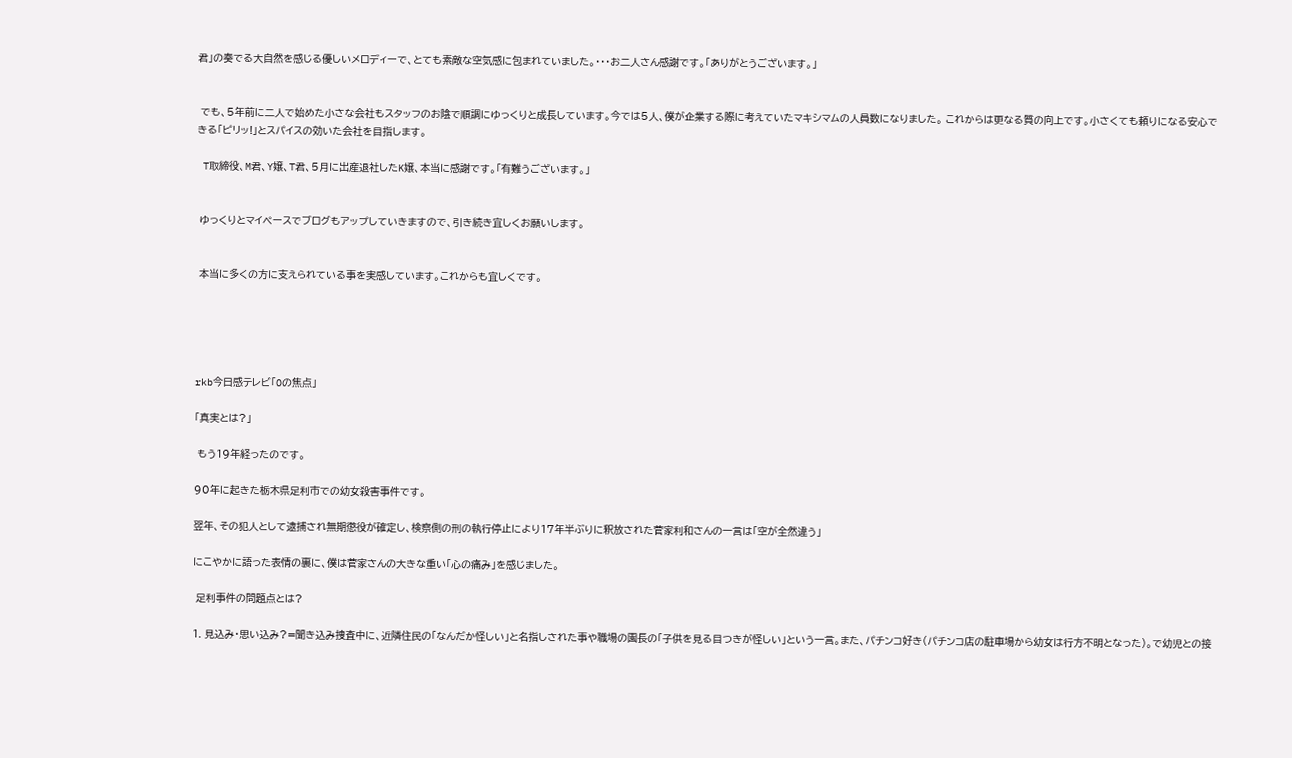君」の奏でる大自然を感じる優しいメロディーで、とても素敵な空気感に包まれていました。・・・お二人さん感謝です。「ありがとうございます。」


 でも、5年前に二人で始めた小さな会社もスタッフのお陰で順調にゆっくりと成長しています。今では5人、僕が企業する際に考えていたマキシマムの人員数になりました。 これからは更なる質の向上です。小さくても頼りになる安心できる「ピリッ!」とスパイスの効いた会社を目指します。

 T取締役、M君、Y嬢、T君、5月に出産退社したK嬢、本当に感謝です。「有難うございます。」


 ゆっくりとマイペースでブログもアップしていきますので、引き続き宜しくお願いします。


 本当に多くの方に支えられている事を実感しています。これからも宜しくです。





rkb今日感テレビ「Oの焦点」

「真実とは?」

 もう19年経ったのです。

90年に起きた栃木県足利市での幼女殺害事件です。

翌年、その犯人として逮捕され無期懲役が確定し、検察側の刑の執行停止により17年半ぶりに釈放された菅家利和さんの一言は「空が全然違う」

にこやかに語った表情の裏に、僕は菅家さんの大きな重い「心の痛み」を感じました。

 足利事件の問題点とは?

1. 見込み・思い込み?=聞き込み捜査中に、近隣住民の「なんだか怪しい」と名指しされた事や職場の園長の「子供を見る目つきが怪しい」という一言。また、パチンコ好き(パチンコ店の駐車場から幼女は行方不明となった)。で幼児との接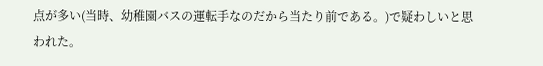点が多い(当時、幼稚園バスの運転手なのだから当たり前である。)で疑わしいと思われた。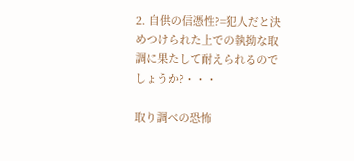2. 自供の信憑性?=犯人だと決めつけられた上での執拗な取調に果たして耐えられるのでしょうか?・・・

取り調べの恐怖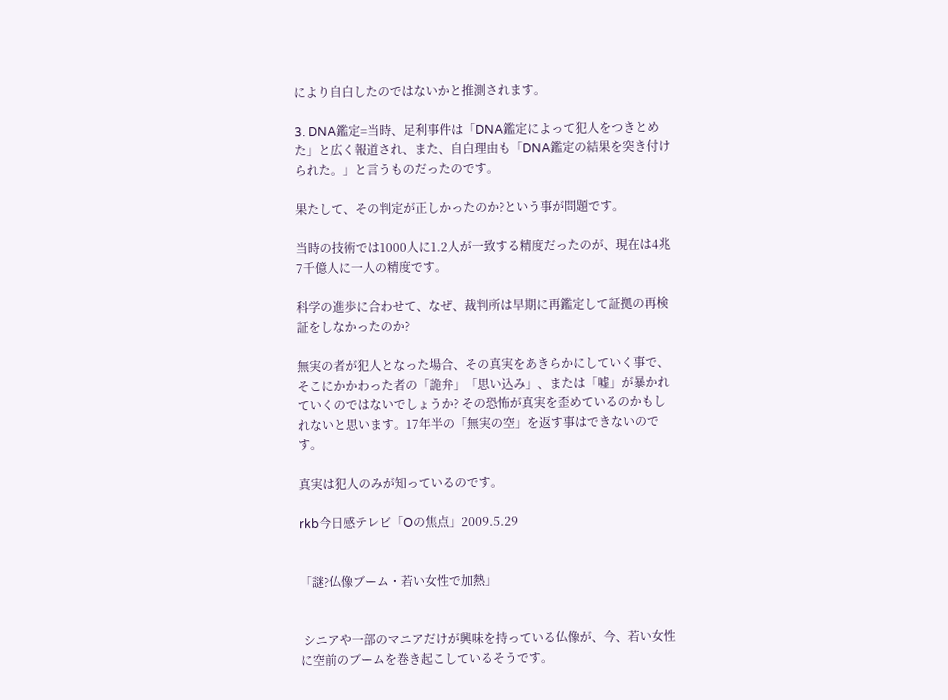により自白したのではないかと推測されます。

3. DNA鑑定=当時、足利事件は「DNA鑑定によって犯人をつきとめた」と広く報道され、また、自白理由も「DNA鑑定の結果を突き付けられた。」と言うものだったのです。

果たして、その判定が正しかったのか?という事が問題です。

当時の技術では1000人に1.2人が一致する精度だったのが、現在は4兆7千億人に一人の精度です。

科学の進歩に合わせて、なぜ、裁判所は早期に再鑑定して証拠の再検証をしなかったのか?

無実の者が犯人となった場合、その真実をあきらかにしていく事で、そこにかかわった者の「詭弁」「思い込み」、または「嘘」が暴かれていくのではないでしょうか? その恐怖が真実を歪めているのかもしれないと思います。17年半の「無実の空」を返す事はできないのです。

真実は犯人のみが知っているのです。

rkb今日感テレビ「Oの焦点」2009.5.29


「謎?仏像ブーム・若い女性で加熱」


 シニアや一部のマニアだけが興味を持っている仏像が、今、若い女性に空前のブームを巻き起こしているそうです。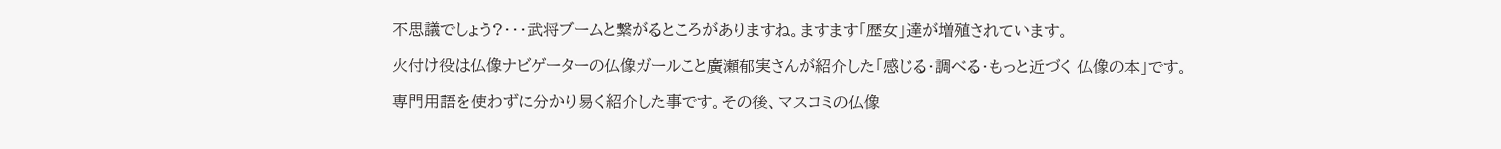不思議でしょう?・・・武将ブームと繋がるところがありますね。ますます「歴女」達が増殖されています。

火付け役は仏像ナビゲーターの仏像ガールこと廣瀬郁実さんが紹介した「感じる・調べる・もっと近づく 仏像の本」です。

専門用語を使わずに分かり易く紹介した事です。その後、マスコミの仏像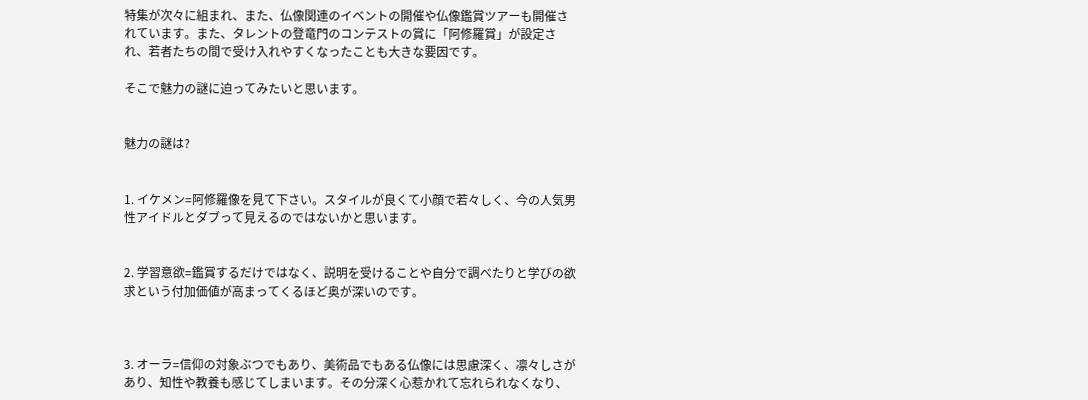特集が次々に組まれ、また、仏像関連のイベントの開催や仏像鑑賞ツアーも開催されています。また、タレントの登竜門のコンテストの賞に「阿修羅賞」が設定され、若者たちの間で受け入れやすくなったことも大きな要因です。

そこで魅力の謎に迫ってみたいと思います。


魅力の謎は?


1. イケメン=阿修羅像を見て下さい。スタイルが良くて小顔で若々しく、今の人気男性アイドルとダブって見えるのではないかと思います。


2. 学習意欲=鑑賞するだけではなく、説明を受けることや自分で調べたりと学びの欲求という付加価値が高まってくるほど奥が深いのです。



3. オーラ=信仰の対象ぶつでもあり、美術品でもある仏像には思慮深く、凛々しさがあり、知性や教養も感じてしまいます。その分深く心惹かれて忘れられなくなり、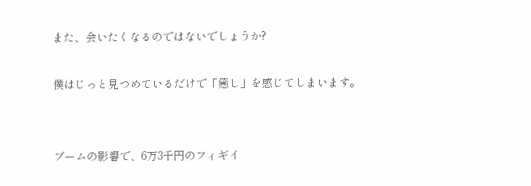また、会いたくなるのではないでしょうか?

僕はじっと見つめているだけで「癒し」を感じてしまいます。


ブームの影響で、6万3千円のフィギイ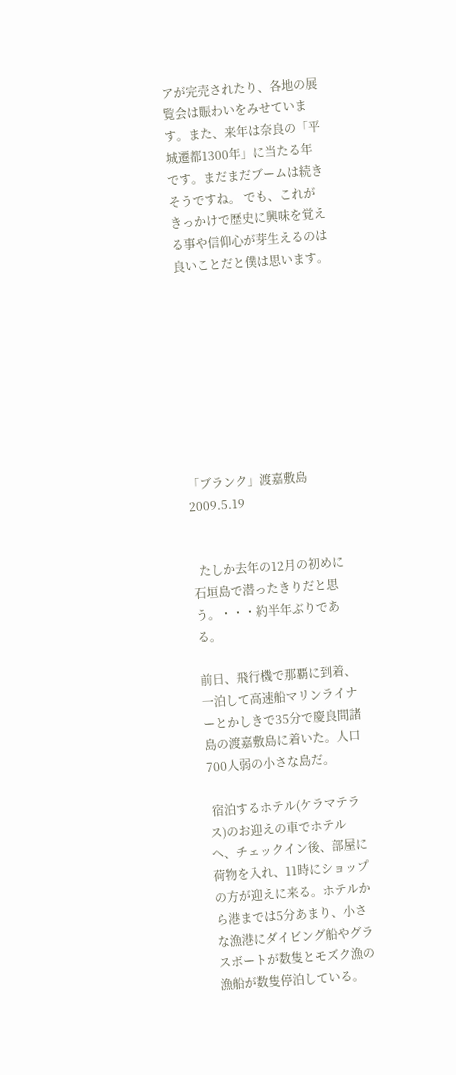アが完売されたり、各地の展覧会は賑わいをみせています。また、来年は奈良の「平城遷都1300年」に当たる年です。まだまだブームは続きそうですね。 でも、これがきっかけで歴史に興味を覚える事や信仰心が芽生えるのは良いことだと僕は思います。









「ブランク」渡嘉敷島2009.5.19


  たしか去年の12月の初めに石垣島で潜ったきりだと思う。・・・約半年ぶりである。

前日、飛行機で那覇に到着、一泊して高速船マリンライナーとかしきで35分で慶良間諸島の渡嘉敷島に着いた。人口700人弱の小さな島だ。

 宿泊するホテル(ケラマテラス)のお迎えの車でホテルへ、チェックイン後、部屋に荷物を入れ、11時にショップの方が迎えに来る。ホテルから港までは5分あまり、小さな漁港にダイビング船やグラスボートが数隻とモズク漁の漁船が数隻停泊している。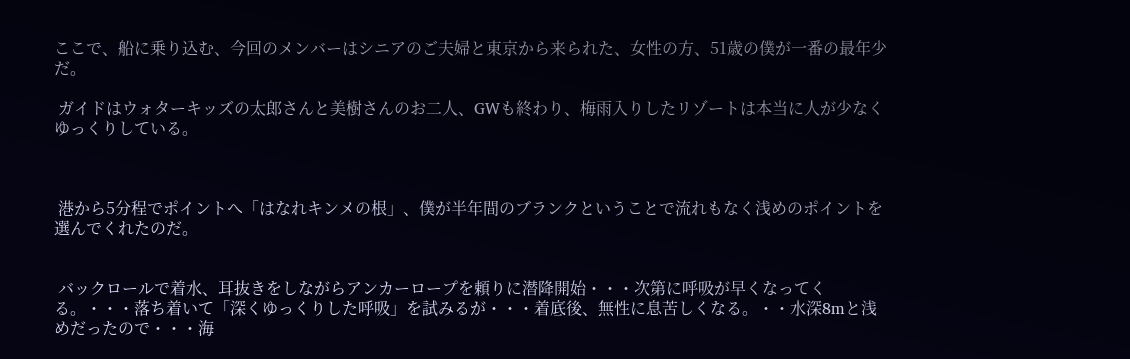ここで、船に乗り込む、今回のメンバーはシニアのご夫婦と東京から来られた、女性の方、51歳の僕が一番の最年少だ。

 ガイドはウォターキッズの太郎さんと美樹さんのお二人、GWも終わり、梅雨入りしたリゾートは本当に人が少なくゆっくりしている。



 港から5分程でポイントへ「はなれキンメの根」、僕が半年間のブランクということで流れもなく浅めのポイントを選んでくれたのだ。


 バックロールで着水、耳抜きをしながらアンカーロープを頼りに潜降開始・・・次第に呼吸が早くなってくる。・・・落ち着いて「深くゆっくりした呼吸」を試みるが・・・着底後、無性に息苦しくなる。・・水深8mと浅めだったので・・・海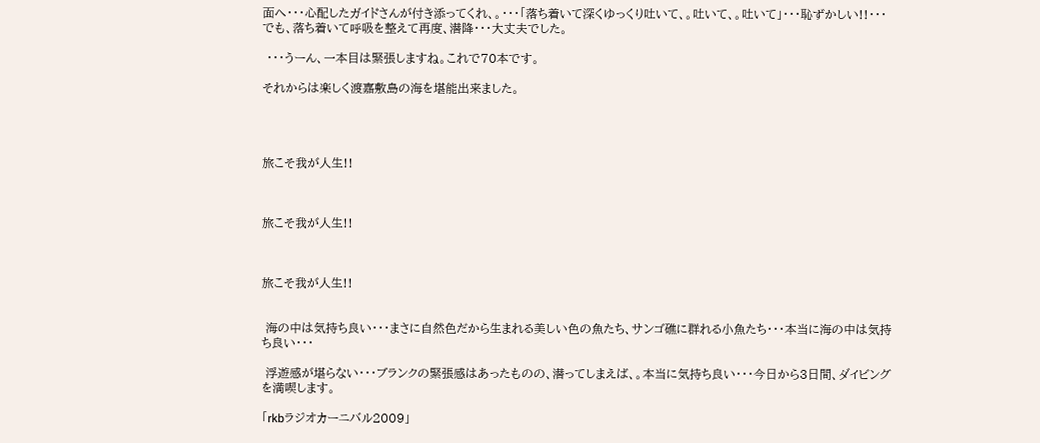面へ・・・心配したガイドさんが付き添ってくれ、。・・・「落ち着いて深くゆっくり吐いて、。吐いて、。吐いて」・・・恥ずかしい!!・・・でも、落ち着いて呼吸を整えて再度、潜降・・・大丈夫でした。

 ・・・うーん、一本目は緊張しますね。これで70本です。

それからは楽しく渡嘉敷島の海を堪能出来ました。




旅こそ我が人生!!



旅こそ我が人生!!



旅こそ我が人生!!


 海の中は気持ち良い・・・まさに自然色だから生まれる美しい色の魚たち、サンゴ礁に群れる小魚たち・・・本当に海の中は気持ち良い・・・

 浮遊感が堪らない・・・ブランクの緊張感はあったものの、潜ってしまえば、。本当に気持ち良い・・・今日から3日間、ダイビングを満喫します。

「rkbラジオカーニバル2009」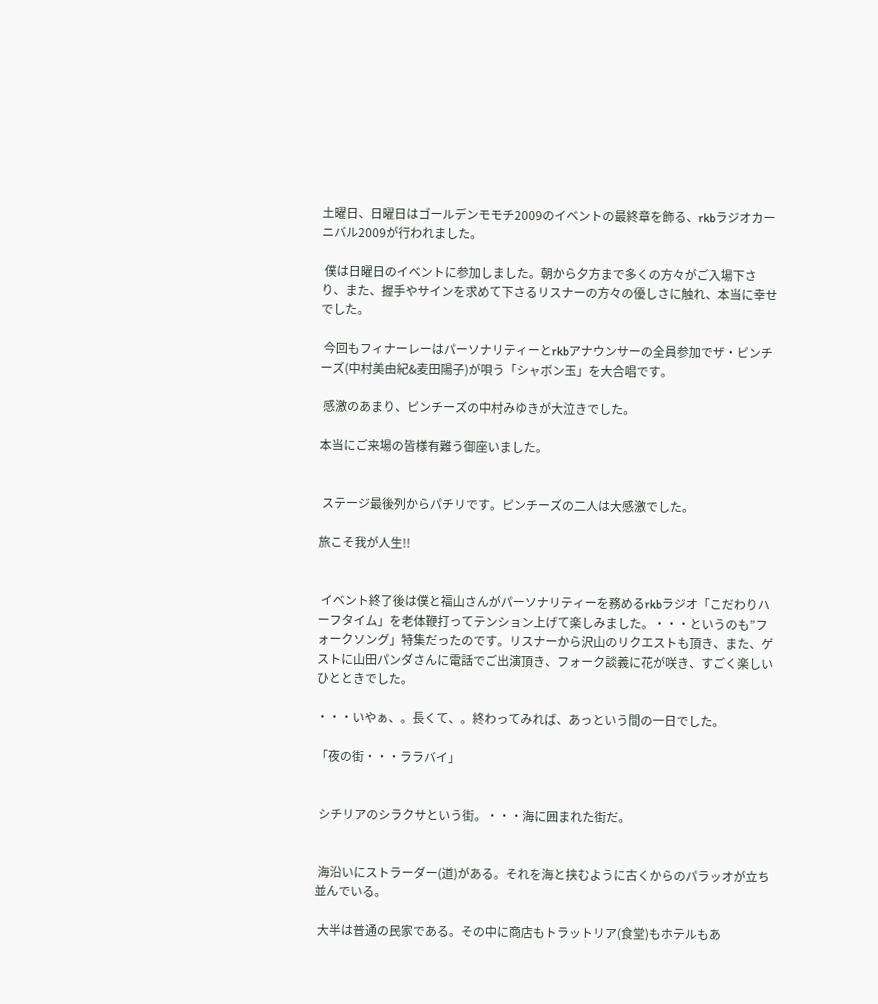土曜日、日曜日はゴールデンモモチ2009のイベントの最終章を飾る、rkbラジオカーニバル2009が行われました。

 僕は日曜日のイベントに参加しました。朝から夕方まで多くの方々がご入場下さり、また、握手やサインを求めて下さるリスナーの方々の優しさに触れ、本当に幸せでした。

 今回もフィナーレーはパーソナリティーとrkbアナウンサーの全員参加でザ・ピンチーズ(中村美由紀&麦田陽子)が唄う「シャボン玉」を大合唱です。

 感激のあまり、ピンチーズの中村みゆきが大泣きでした。

本当にご来場の皆様有難う御座いました。


 ステージ最後列からパチリです。ピンチーズの二人は大感激でした。

旅こそ我が人生!!


 イベント終了後は僕と福山さんがパーソナリティーを務めるrkbラジオ「こだわりハーフタイム」を老体鞭打ってテンション上げて楽しみました。・・・というのも”フォークソング」特集だったのです。リスナーから沢山のリクエストも頂き、また、ゲストに山田パンダさんに電話でご出演頂き、フォーク談義に花が咲き、すごく楽しいひとときでした。

・・・いやぁ、。長くて、。終わってみれば、あっという間の一日でした。

「夜の街・・・ララバイ」


 シチリアのシラクサという街。・・・海に囲まれた街だ。


 海沿いにストラーダー(道)がある。それを海と挟むように古くからのパラッオが立ち並んでいる。

 大半は普通の民家である。その中に商店もトラットリア(食堂)もホテルもあ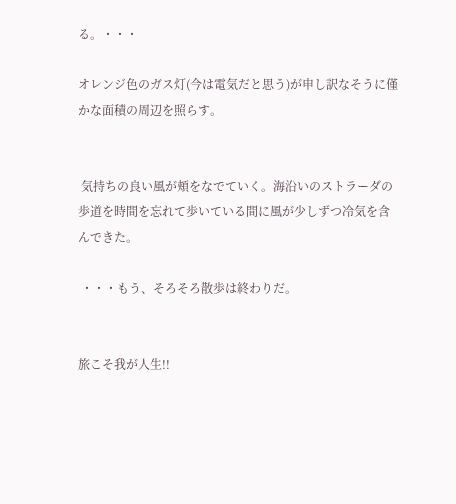る。・・・

オレンジ色のガス灯(今は電気だと思う)が申し訳なそうに僅かな面積の周辺を照らす。


 気持ちの良い風が頬をなでていく。海沿いのストラーダの歩道を時間を忘れて歩いている間に風が少しずつ冷気を含んできた。

 ・・・もう、そろそろ散歩は終わりだ。


旅こそ我が人生!!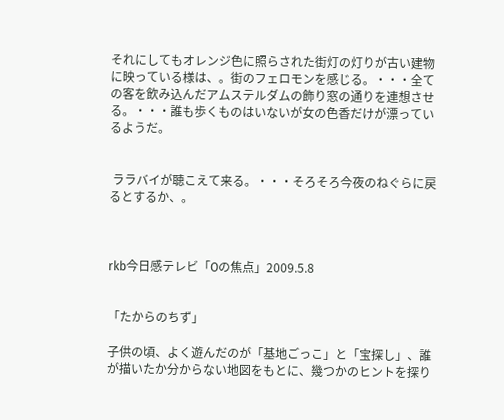それにしてもオレンジ色に照らされた街灯の灯りが古い建物に映っている様は、。街のフェロモンを感じる。・・・全ての客を飲み込んだアムステルダムの飾り窓の通りを連想させる。・・・誰も歩くものはいないが女の色香だけが漂っているようだ。


 ララバイが聴こえて来る。・・・そろそろ今夜のねぐらに戻るとするか、。



rkb今日感テレビ「Oの焦点」2009.5.8


「たからのちず」

子供の頃、よく遊んだのが「基地ごっこ」と「宝探し」、誰が描いたか分からない地図をもとに、幾つかのヒントを探り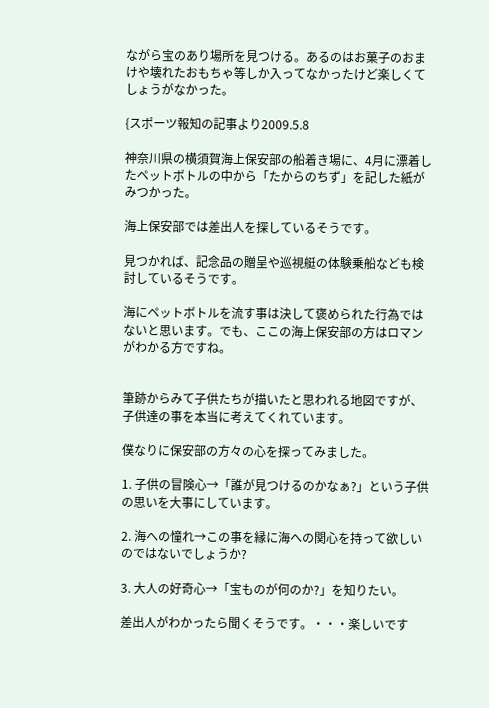ながら宝のあり場所を見つける。あるのはお菓子のおまけや壊れたおもちゃ等しか入ってなかったけど楽しくてしょうがなかった。

{スポーツ報知の記事より2009.5.8

神奈川県の横須賀海上保安部の船着き場に、4月に漂着したペットボトルの中から「たからのちず」を記した紙がみつかった。

海上保安部では差出人を探しているそうです。

見つかれば、記念品の贈呈や巡視艇の体験乗船なども検討しているそうです。

海にペットボトルを流す事は決して褒められた行為ではないと思います。でも、ここの海上保安部の方はロマンがわかる方ですね。


筆跡からみて子供たちが描いたと思われる地図ですが、子供達の事を本当に考えてくれています。

僕なりに保安部の方々の心を探ってみました。

1. 子供の冒険心→「誰が見つけるのかなぁ?」という子供の思いを大事にしています。

2. 海への憧れ→この事を縁に海への関心を持って欲しいのではないでしょうか?

3. 大人の好奇心→「宝ものが何のか?」を知りたい。

差出人がわかったら聞くそうです。・・・楽しいです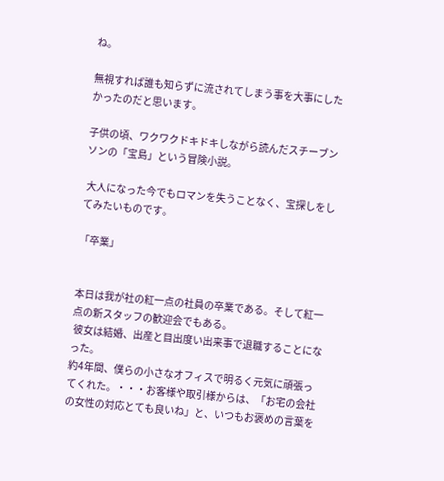ね。

無視すれば誰も知らずに流されてしまう事を大事にしたかったのだと思います。

子供の頃、ワクワクドキドキしながら読んだスチーブンソンの「宝島」という冒険小説。

 大人になった今でもロマンを失うことなく、宝探しをしてみたいものです。

「卒業」


本日は我が社の紅一点の社員の卒業である。そして紅一点の新スタッフの歓迎会でもある。
 彼女は結婚、出産と目出度い出来事で退職することになった。
約4年間、僕らの小さなオフィスで明るく元気に頑張ってくれた。・・・お客様や取引様からは、「お宅の会社の女性の対応とても良いね」と、いつもお褒めの言葉を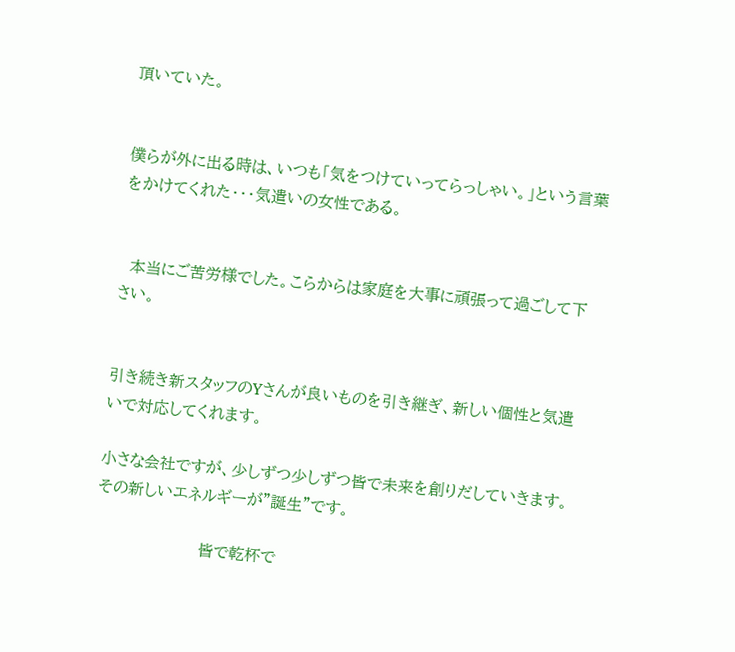頂いていた。


僕らが外に出る時は、いつも「気をつけていってらっしゃい。」という言葉をかけてくれた・・・気遣いの女性である。


  本当にご苦労様でした。こらからは家庭を大事に頑張って過ごして下さい。


引き続き新スタッフのYさんが良いものを引き継ぎ、新しい個性と気遣いで対応してくれます。

小さな会社ですが、少しずつ少しずつ皆で未来を創りだしていきます。その新しいエネルギーが”誕生”です。

                     皆で乾杯で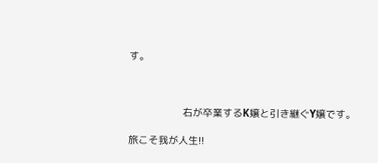す。



                  右が卒業するK嬢と引き継ぐY嬢です。

旅こそ我が人生!!